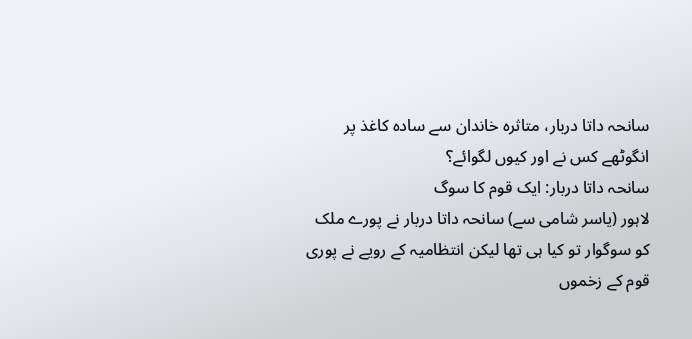سانحہ داتا دربار، متاثرہ خاندان سے سادہ کاغذ پر انگوٹھے کس نے اور کیوں لگوائے؟
سانحہ داتا دربار: ایک قوم کا سوگ
لاہور (یاسر شامی سے) سانحہ داتا دربار نے پورے ملک کو سوگوار تو کیا ہی تھا لیکن انتظامیہ کے رویے نے پوری قوم کے زخموں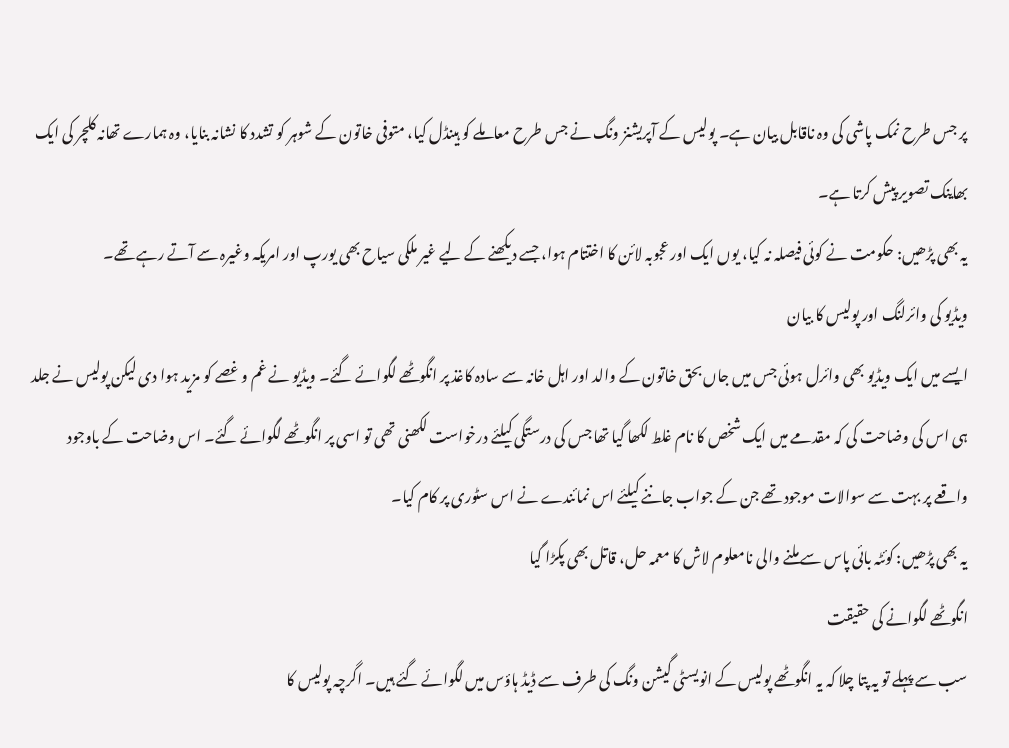پر جس طرح نمک پاشی کی وہ ناقابل بیان ہے۔ پولیس کے آپریشنز ونگ نے جس طرح معاملے کو ہینڈل کیا، متوفی خاتون کے شوہر کو تشدد کا نشانہ بنایا، وہ ہمارے تھانہ کلچر کی ایک بھاینک تصویر پیش کرتا ہے۔
یہ بھی پڑھیں: حکومت نے کوئی فیصلہ نہ کیا، یوں ایک اور عجوبہ لائن کا اختتام ہوا، جسے دیکھنے کے لیے غیر ملکی سیاح بھی یورپ اور امریکہ وغیرہ سے آتے رہے تھے۔
ویڈیو کی وائرلنگ اور پولیس کا بیان
ایسے میں ایک ویڈیو بھی وائرل ہوئی جس میں جاں بحق خاتون کے والد اور اہل خانہ سے سادہ کاغذ پر انگوٹھے لگوائے گئے۔ ویڈیو نے غم و غصے کو مزید ہوا دی لیکن پولیس نے جلد ہی اس کی وضاحت کی کہ مقدمے میں ایک شخص کا نام غلط لکھا گیا تھا جس کی درستگی کیلئے درخواست لکھنی تھی تو اسی پر انگوٹھے لگوائے گئے۔ اس وضاحت کے باوجود واقعے پر بہت سے سوالات موجود تھے جن کے جواب جاننے کیلئے اس نمائندے نے اس سٹوری پر کام کیا۔
یہ بھی پڑھیں: کوئٹہ بائی پاس سے ملنے والی نامعلوم لاش کا معمہ حل، قاتل بھی پکڑا گیا
انگوٹھے لگوانے کی حقیقت
سب سے پہلے تو یہ پتا چلا کہ یہ انگوٹھے پولیس کے انویسٹی گیشن ونگ کی طرف سے ڈیڈ ہاؤس میں لگوائے گئے ہیں۔ اگرچہ پولیس کا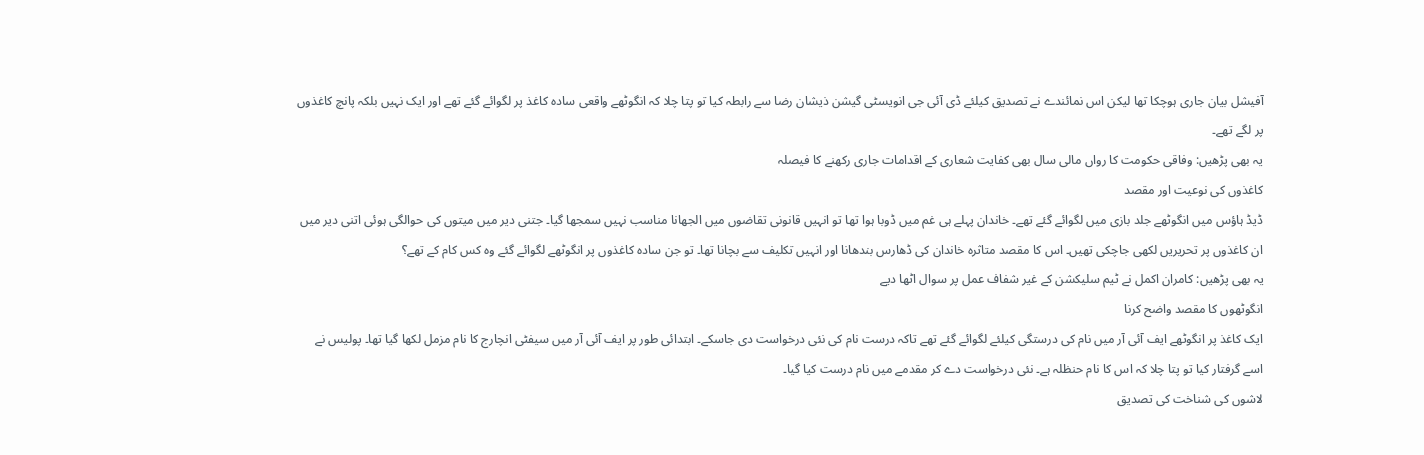آفیشل بیان جاری ہوچکا تھا لیکن اس نمائندے نے تصدیق کیلئے ڈی آئی جی انویسٹی گیشن ذیشان رضا سے رابطہ کیا تو پتا چلا کہ انگوٹھے واقعی سادہ کاغذ پر لگوائے گئے تھے اور ایک نہیں بلکہ پانچ کاغذوں پر لگے تھے۔
یہ بھی پڑھیں: وفاقی حکومت کا رواں مالی سال بھی کفایت شعاری کے اقدامات جاری رکھنے کا فیصلہ
کاغذوں کی نوعیت اور مقصد
ڈیڈ ہاؤس میں انگوٹھے جلد بازی میں لگوائے گئے تھے۔ خاندان پہلے ہی غم میں ڈوبا ہوا تھا تو انہیں قانونی تقاضوں میں الجھانا مناسب نہیں سمجھا گیا۔ جتنی دیر میں میتوں کی حوالگی ہوئی اتنی دیر میں ان کاغذوں پر تحریریں لکھی جاچکی تھیں۔ اس کا مقصد متاثرہ خاندان کی ڈھارس بندھانا اور انہیں تکلیف سے بچانا تھا۔ تو جن سادہ کاغذوں پر انگوٹھے لگوائے گئے وہ کس کام کے تھے؟
یہ بھی پڑھیں: کامران اکمل نے ٹیم سلیکشن کے غیر شفاف عمل پر سوال اٹھا دیے
انگوٹھوں کا مقصد واضح کرنا
ایک کاغذ پر انگوٹھے ایف آئی آر میں نام کی درستگی کیلئے لگوائے گئے تھے تاکہ درست نام کی نئی درخواست دی جاسکے۔ ابتدائی طور پر ایف آئی آر میں سیفٹی انچارج کا نام مزمل لکھا گیا تھا۔ پولیس نے اسے گرفتار کیا تو پتا چلا کہ اس کا نام حنظلہ ہے۔ نئی درخواست دے کر مقدمے میں نام درست کیا گیا۔
لاشوں کی شناخت کی تصدیق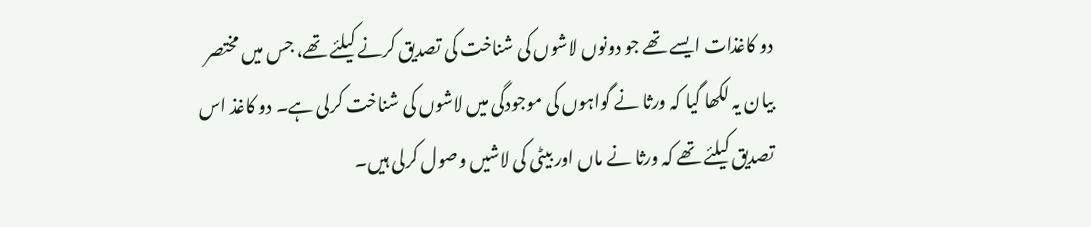دو کاغذات ایسے تھے جو دونوں لاشوں کی شناخت کی تصدیق کرنے کیلئے تھے، جس میں مختصر بیان یہ لکھا گیا کہ ورثا نے گواہوں کی موجودگی میں لاشوں کی شناخت کرلی ہے۔ دو کاغذ اس تصدیق کیلئے تھے کہ ورثا نے ماں اور بیٹی کی لاشیں وصول کرلی ہیں۔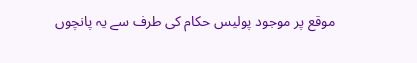موقع پر موجود پولیس حکام کی طرف سے یہ پانچوں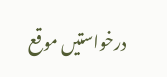درخواستیں موقع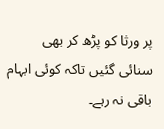پر ورثا کو پڑھ کر بھی سنائی گئیں تاکہ کوئی ابہام باقی نہ رہے۔